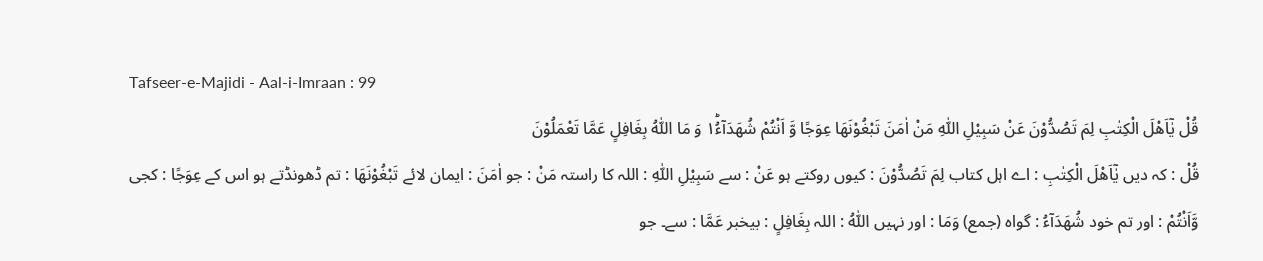Tafseer-e-Majidi - Aal-i-Imraan : 99
قُلْ یٰۤاَهْلَ الْكِتٰبِ لِمَ تَصُدُّوْنَ عَنْ سَبِیْلِ اللّٰهِ مَنْ اٰمَنَ تَبْغُوْنَهَا عِوَجًا وَّ اَنْتُمْ شُهَدَآءُ١ؕ وَ مَا اللّٰهُ بِغَافِلٍ عَمَّا تَعْمَلُوْنَ
قُلْ : کہ دیں يٰٓاَھْلَ الْكِتٰبِ : اے اہل کتاب لِمَ تَصُدُّوْنَ : کیوں روکتے ہو عَنْ : سے سَبِيْلِ اللّٰهِ : اللہ کا راستہ مَنْ : جو اٰمَنَ : ایمان لائے تَبْغُوْنَھَا : تم ڈھونڈتے ہو اس کے عِوَجًا : کجی وَّاَنْتُمْ : اور تم خود شُهَدَآءُ : گواہ (جمع) وَمَا : اور نہیں اللّٰهُ : اللہ بِغَافِلٍ : بیخبر عَمَّا : سے۔ جو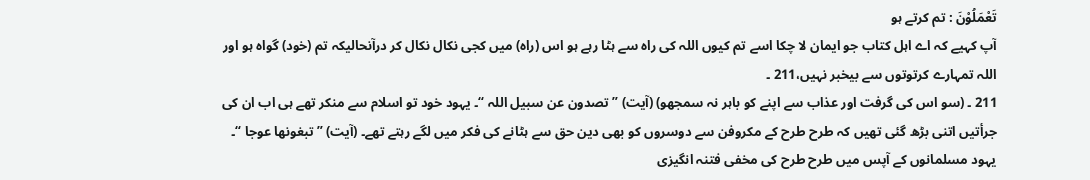تَعْمَلُوْنَ : تم کرتے ہو
آپ کہیے کہ اے اہل کتاب جو ایمان لا چکا اسے تم کیوں اللہ کی راہ سے ہٹا رہے ہو اس (راہ) میں کجی نکال نکال کر درآنحالیکہ تم (خود) گواہ ہو اور اللہ تمہارے کرتوتوں سے بیخبر نہیں،211 ۔
211 ۔ (سو اس کی گرفت اور عذاب سے اپنے کو باہر نہ سمجھو) (آیت) ” تصدون عن سبیل اللہ “۔ یہود خود تو اسلام سے منکر تھے ہی اب ان کی جرأتیں اتنی بڑھ گئی تھیں کہ طرح طرح کے مکروفن سے دوسروں کو بھی دین حق سے ہٹانے کی فکر میں لگے رہتے تھے۔ (آیت) ” تبغونھا عوجا “۔ یہود مسلمانوں کے آپس میں طرح طرح کی مخفی فتنہ انگیزی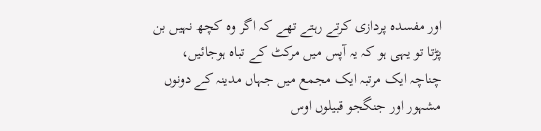اور مفسدہ پردازی کرتے رہتے تھے کہ اگر وہ کچھ نہیں بن پڑتا تو یہی ہو کہ یہ آپس میں مرکٹ کے تباہ ہوجائیں، چناچہ ایک مرتبہ ایک مجمع میں جہاں مدینہ کے دونوں مشہور اور جنگجو قبیلوں اوس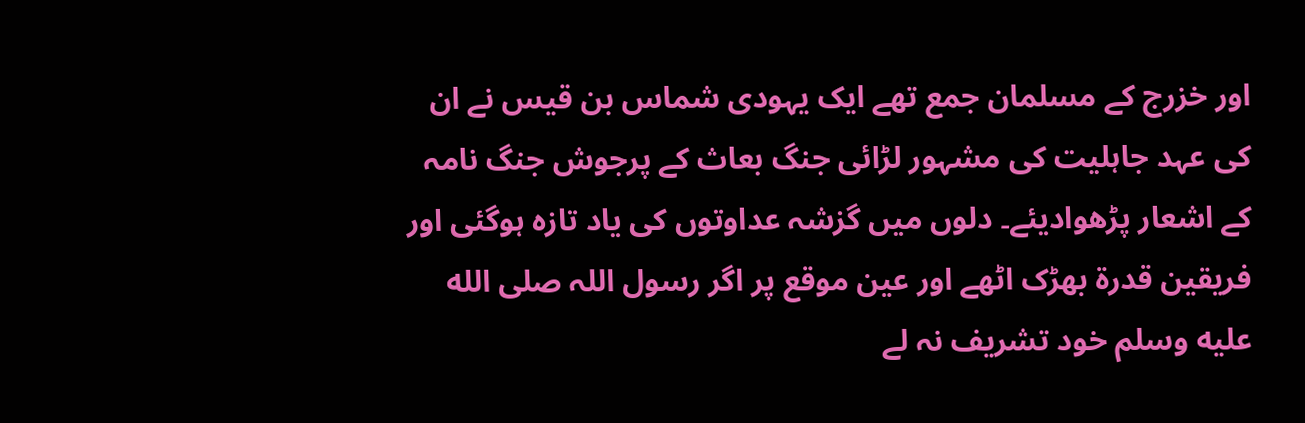اور خزرج کے مسلمان جمع تھے ایک یہودی شماس بن قیس نے ان کی عہد جاہلیت کی مشہور لڑائی جنگ بعاث کے پرجوش جنگ نامہ کے اشعار پڑھوادیئے۔ دلوں میں گزشہ عداوتوں کی یاد تازہ ہوگئی اور فریقین قدرۃ بھڑک اٹھے اور عین موقع پر اگر رسول اللہ صلى الله عليه وسلم خود تشریف نہ لے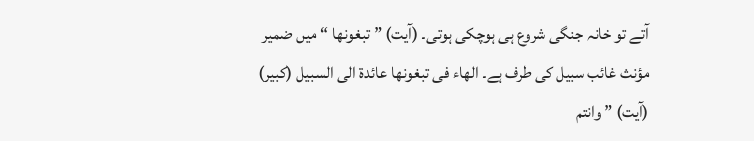آتے تو خانہ جنگی شروع ہی ہوچکی ہوتی۔ (آیت) ” تبغونھا “ میں ضمیر مؤنث غائب سبیل کی طرف ہے۔ الھاء فی تبغونھا عائدۃ الی السبیل (کبیر) (آیت) ” وانتم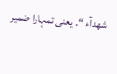شھدآء “۔ یعنی تمہارا ضمیر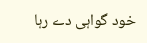خود گواہی دے رہا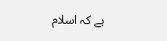ہے کہ اسلام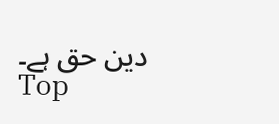دین حق ہے۔
Top